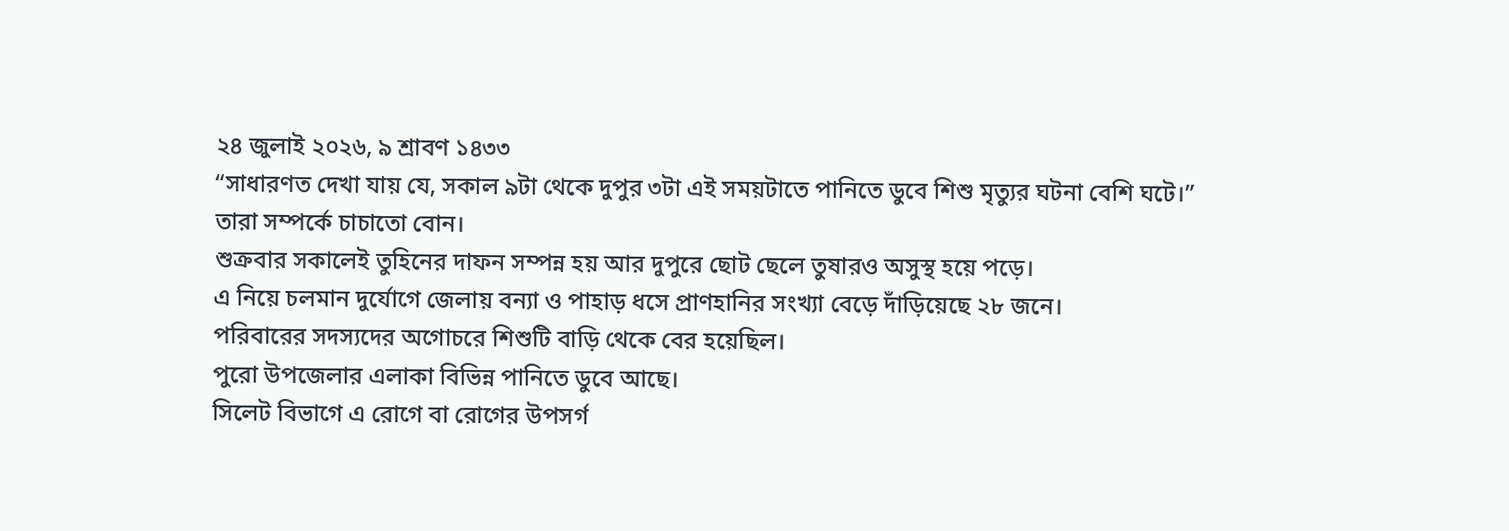২৪ জুলাই ২০২৬, ৯ শ্রাবণ ১৪৩৩
“সাধারণত দেখা যায় যে, সকাল ৯টা থেকে দুপুর ৩টা এই সময়টাতে পানিতে ডুবে শিশু মৃত্যুর ঘটনা বেশি ঘটে।”
তারা সম্পর্কে চাচাতো বোন।
শুক্রবার সকালেই তুহিনের দাফন সম্পন্ন হয় আর দুপুরে ছোট ছেলে তুষারও অসুস্থ হয়ে পড়ে।
এ নিয়ে চলমান দুর্যোগে জেলায় বন্যা ও পাহাড় ধসে প্রাণহানির সংখ্যা বেড়ে দাঁড়িয়েছে ২৮ জনে।
পরিবারের সদস্যদের অগোচরে শিশুটি বাড়ি থেকে বের হয়েছিল।
পুরো উপজেলার এলাকা বিভিন্ন পানিতে ডুবে আছে।
সিলেট বিভাগে এ রোগে বা রোগের উপসর্গ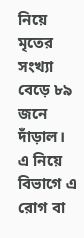নিয়ে মৃতের সংখ্যা বেড়ে ৮৯ জনে দাঁড়াল।
এ নিয়ে বিভাগে এ রোগ বা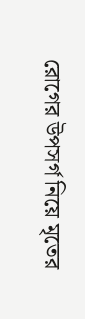রোগের উপসর্গ নিয়ে মৃতের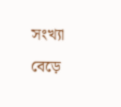সংখ্যা বেড়ে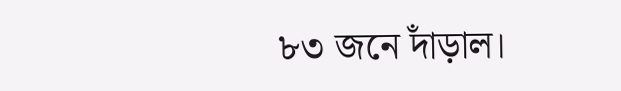৮৩ জনে দাঁড়াল।